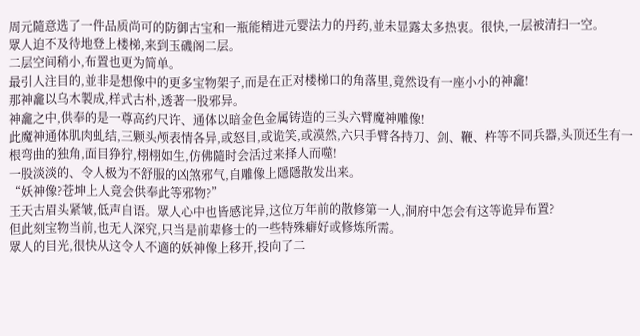周元隨意选了一件品质尚可的防御古宝和一瓶能精进元婴法力的丹药,並未显露太多热衷。很快,一层被清扫一空。
眾人迫不及待地登上楼梯,来到玉磯阁二层。
二层空间稍小,布置也更为简单。
最引人注目的,並非是想像中的更多宝物架子,而是在正对楼梯口的角落里,竟然设有一座小小的神龕!
那神龕以乌木製成,样式古朴,透著一股邪异。
神龕之中,供奉的是一尊高约尺许、通体以暗金色金属铸造的三头六臂魔神雕像!
此魔神通体肌肉虬结,三颗头颅表情各异,或怒目,或诡笑,或漠然,六只手臂各持刀、剑、鞭、杵等不同兵器,头顶还生有一根弯曲的独角,面目狰狞,栩栩如生,仿佛隨时会活过来择人而噬!
一股淡淡的、令人极为不舒服的凶煞邪气,自雕像上隱隱散发出来。
“妖神像?苍坤上人竟会供奉此等邪物?”
王天古眉头紧皱,低声自语。眾人心中也皆感诧异,这位万年前的散修第一人,洞府中怎会有这等诡异布置?
但此刻宝物当前,也无人深究,只当是前辈修士的一些特殊癖好或修炼所需。
眾人的目光,很快从这令人不適的妖神像上移开,投向了二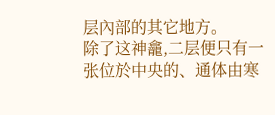层內部的其它地方。
除了这神龕,二层便只有一张位於中央的、通体由寒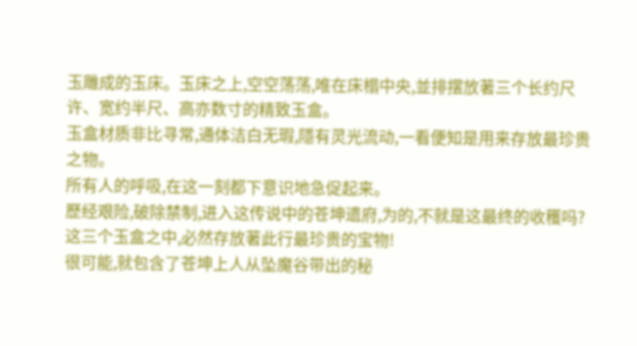玉雕成的玉床。玉床之上,空空荡荡,唯在床榻中央,並排摆放著三个长约尺许、宽约半尺、高亦数寸的精致玉盒。
玉盒材质非比寻常,通体洁白无瑕,隱有灵光流动,一看便知是用来存放最珍贵之物。
所有人的呼吸,在这一刻都下意识地急促起来。
歷经艰险,破除禁制,进入这传说中的苍坤遗府,为的,不就是这最终的收穫吗?
这三个玉盒之中,必然存放著此行最珍贵的宝物!
很可能,就包含了苍坤上人从坠魔谷带出的秘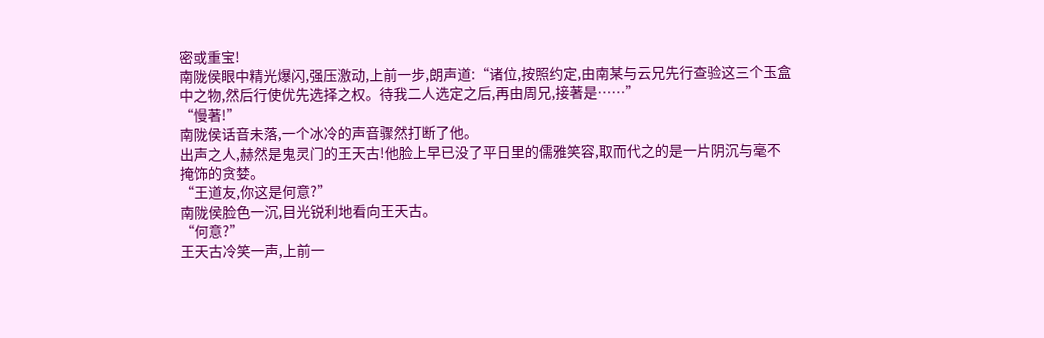密或重宝!
南陇侯眼中精光爆闪,强压激动,上前一步,朗声道:“诸位,按照约定,由南某与云兄先行查验这三个玉盒中之物,然后行使优先选择之权。待我二人选定之后,再由周兄,接著是……”
“慢著!”
南陇侯话音未落,一个冰冷的声音骤然打断了他。
出声之人,赫然是鬼灵门的王天古!他脸上早已没了平日里的儒雅笑容,取而代之的是一片阴沉与毫不掩饰的贪婪。
“王道友,你这是何意?”
南陇侯脸色一沉,目光锐利地看向王天古。
“何意?”
王天古冷笑一声,上前一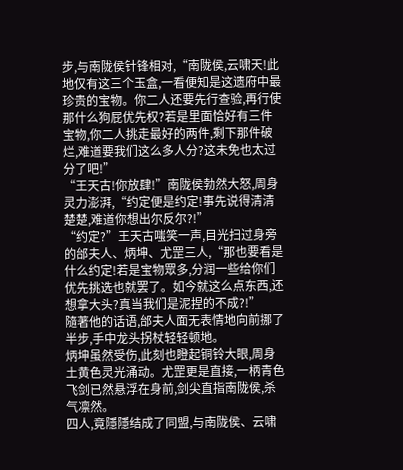步,与南陇侯针锋相对,“南陇侯,云啸天!此地仅有这三个玉盒,一看便知是这遗府中最珍贵的宝物。你二人还要先行查验,再行使那什么狗屁优先权?若是里面恰好有三件宝物,你二人挑走最好的两件,剩下那件破烂,难道要我们这么多人分?这未免也太过分了吧!”
“王天古!你放肆!”南陇侯勃然大怒,周身灵力澎湃,“约定便是约定!事先说得清清楚楚,难道你想出尔反尔?!”
“约定?”王天古嗤笑一声,目光扫过身旁的邰夫人、炳坤、尤罡三人,“那也要看是什么约定!若是宝物眾多,分润一些给你们优先挑选也就罢了。如今就这么点东西,还想拿大头?真当我们是泥捏的不成?!”
隨著他的话语,邰夫人面无表情地向前挪了半步,手中龙头拐杖轻轻顿地。
炳坤虽然受伤,此刻也瞪起铜铃大眼,周身土黄色灵光涌动。尤罡更是直接,一柄青色飞剑已然悬浮在身前,剑尖直指南陇侯,杀气凛然。
四人,竟隱隱结成了同盟,与南陇侯、云啸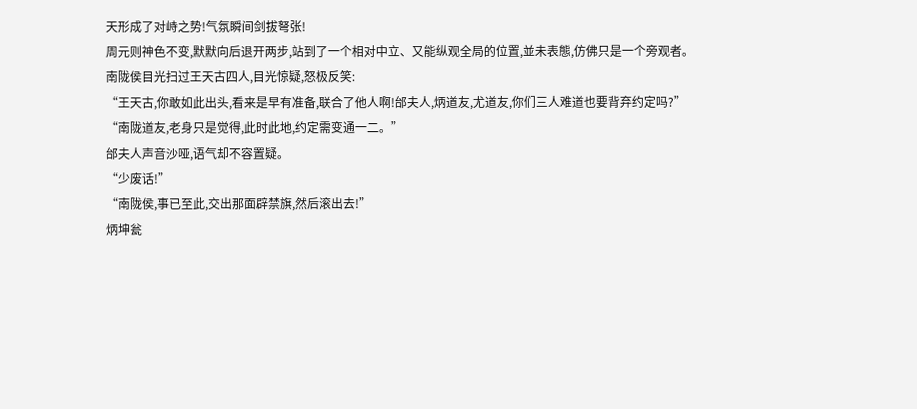天形成了对峙之势!气氛瞬间剑拔弩张!
周元则神色不变,默默向后退开两步,站到了一个相对中立、又能纵观全局的位置,並未表態,仿佛只是一个旁观者。
南陇侯目光扫过王天古四人,目光惊疑,怒极反笑:
“王天古,你敢如此出头,看来是早有准备,联合了他人啊!邰夫人,炳道友,尤道友,你们三人难道也要背弃约定吗?”
“南陇道友,老身只是觉得,此时此地,约定需变通一二。”
邰夫人声音沙哑,语气却不容置疑。
“少废话!”
“南陇侯,事已至此,交出那面辟禁旗,然后滚出去!”
炳坤瓮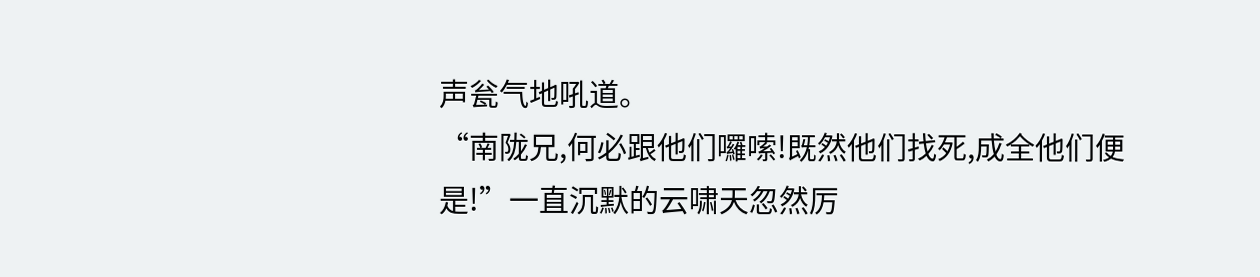声瓮气地吼道。
“南陇兄,何必跟他们囉嗦!既然他们找死,成全他们便是!”一直沉默的云啸天忽然厉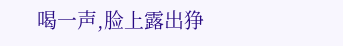喝一声,脸上露出狰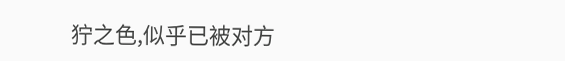狞之色,似乎已被对方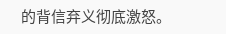的背信弃义彻底激怒。